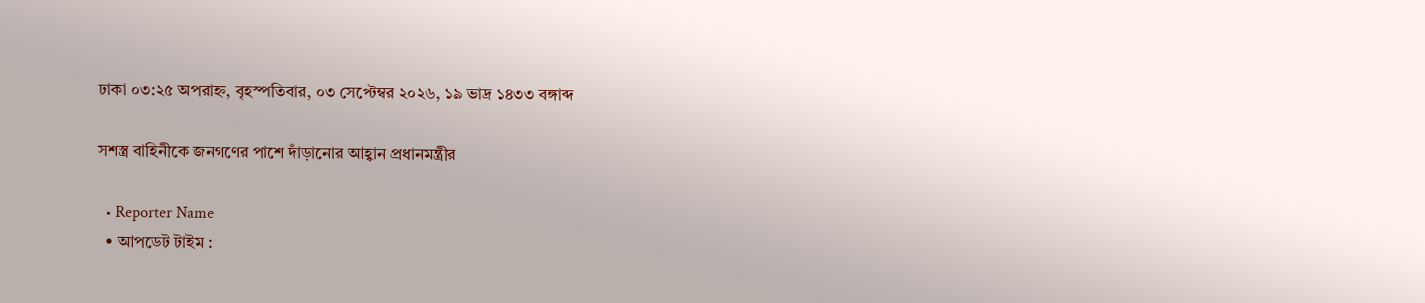ঢাকা ০৩:২৫ অপরাহ্ন, বৃহস্পতিবার, ০৩ সেপ্টেম্বর ২০২৬, ১৯ ভাদ্র ১৪৩৩ বঙ্গাব্দ

সশস্ত্র বাহিনীকে জনগণের পাশে দাঁড়ানোর আহ্বান প্রধানমন্ত্রীর

  • Reporter Name
  • আপডেট টাইম :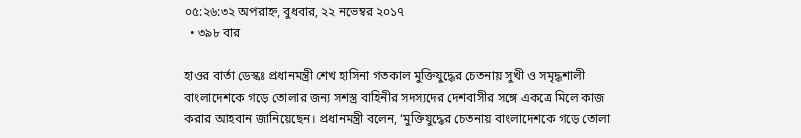০৫:২৬:৩২ অপরাহ্ন, বুধবার, ২২ নভেম্বর ২০১৭
  • ৩৯৮ বার

হাওর বার্তা ডেস্কঃ প্রধানমন্ত্রী শেখ হাসিনা গতকাল মুক্তিযুদ্ধের চেতনায় সুখী ও সমৃদ্ধশালী বাংলাদেশকে গড়ে তোলার জন্য সশস্ত্র বাহিনীর সদস্যদের দেশবাসীর সঙ্গে একত্রে মিলে কাজ করার আহবান জানিয়েছেন। প্রধানমন্ত্রী বলেন, ‘মুক্তিযুদ্ধের চেতনায় বাংলাদেশকে গড়ে তোলা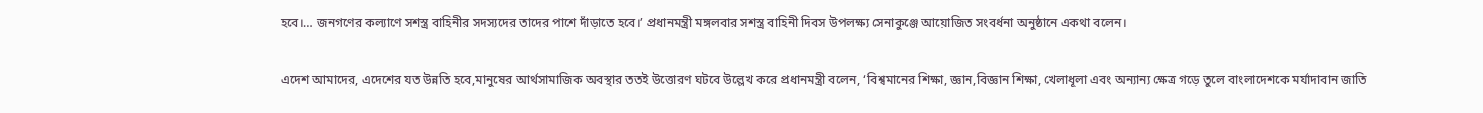হবে।… জনগণের কল্যাণে সশস্ত্র বাহিনীর সদস্যদের তাদের পাশে দাঁড়াতে হবে।’ প্রধানমন্ত্রী মঙ্গলবার সশস্ত্র বাহিনী দিবস উপলক্ষ্য সেনাকুঞ্জে আয়োজিত সংবর্ধনা অনুষ্ঠানে একথা বলেন।

এদেশ আমাদের, এদেশের যত উন্নতি হবে,মানুষের আর্থসামাজিক অবস্থার ততই উত্তোরণ ঘটবে উল্লেখ করে প্রধানমন্ত্রী বলেন, ‘বিশ্বমানের শিক্ষা, জ্ঞান,বিজ্ঞান শিক্ষা, খেলাধূলা এবং অন্যান্য ক্ষেত্র গড়ে তুলে বাংলাদেশকে মর্যাদাবান জাতি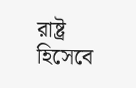রাষ্ট্র হিসেবে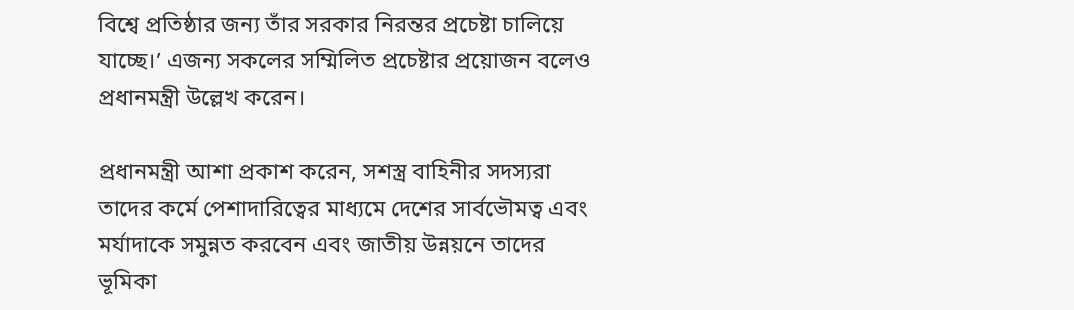বিশ্বে প্রতিষ্ঠার জন্য তাঁর সরকার নিরন্তর প্রচেষ্টা চালিয়ে যাচ্ছে।’ এজন্য সকলের সম্মিলিত প্রচেষ্টার প্রয়োজন বলেও প্রধানমন্ত্রী উল্লেখ করেন।

প্রধানমন্ত্রী আশা প্রকাশ করেন, সশস্ত্র বাহিনীর সদস্যরা তাদের কর্মে পেশাদারিত্বের মাধ্যমে দেশের সার্বভৌমত্ব এবং মর্যাদাকে সমুন্নত করবেন এবং জাতীয় উন্নয়নে তাদের ভূমিকা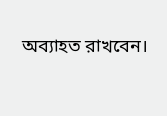অব্যাহত রাখবেন।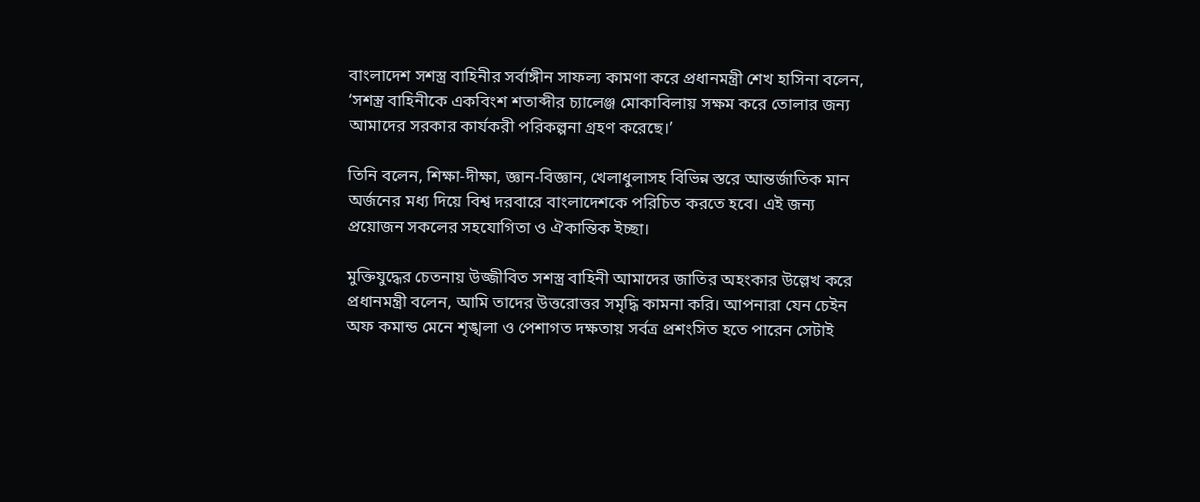বাংলাদেশ সশস্ত্র বাহিনীর সর্বাঙ্গীন সাফল্য কামণা করে প্রধানমন্ত্রী শেখ হাসিনা বলেন, ‘সশস্ত্র বাহিনীকে একবিংশ শতাব্দীর চ্যালেঞ্জ মোকাবিলায় সক্ষম করে তোলার জন্য আমাদের সরকার কার্যকরী পরিকল্পনা গ্রহণ করেছে।’

তিনি বলেন, শিক্ষা-দীক্ষা, জ্ঞান-বিজ্ঞান, খেলাধুলাসহ বিভিন্ন স্তরে আন্তর্জাতিক মান অর্জনের মধ্য দিয়ে বিশ্ব দরবারে বাংলাদেশকে পরিচিত করতে হবে। এই জন্য প্রয়োজন সকলের সহযোগিতা ও ঐকান্তিক ইচ্ছা।

মুক্তিযুদ্ধের চেতনায় উজ্জীবিত সশস্ত্র বাহিনী আমাদের জাতির অহংকার উল্লেখ করে প্রধানমন্ত্রী বলেন, আমি তাদের উত্তরোত্তর সমৃদ্ধি কামনা করি। আপনারা যেন চেইন অফ কমান্ড মেনে শৃঙ্খলা ও পেশাগত দক্ষতায় সর্বত্র প্রশংসিত হতে পারেন সেটাই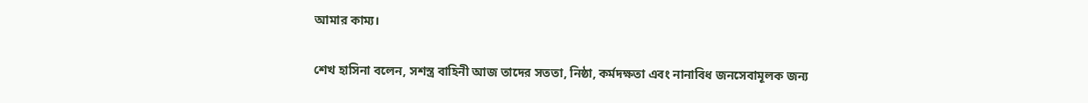আমার কাম্য।

শেখ হাসিনা বলেন, সশস্ত্র বাহিনী আজ তাদের সততা, নিষ্ঠা, কর্মদক্ষতা এবং নানাবিধ জনসেবামূলক জন্য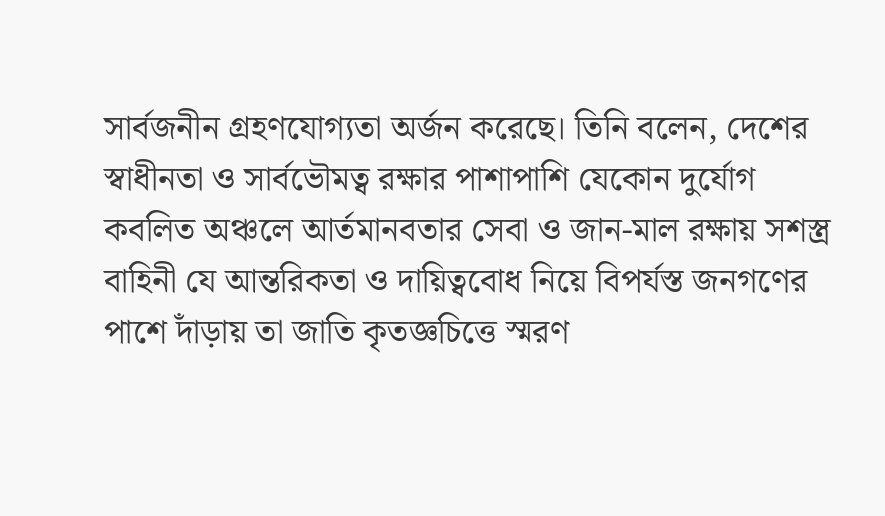সার্বজনীন গ্রহণযোগ্যতা অর্জন করেছে। তিনি বলেন, দেশের স্বাধীনতা ও সার্বভৌমত্ব রক্ষার পাশাপাশি যেকোন দুর্যোগ কবলিত অঞ্চলে আর্তমানবতার সেবা ও জান-মাল রক্ষায় সশস্ত্র বাহিনী যে আন্তরিকতা ও দায়িত্ববোধ নিয়ে বিপর্যস্ত জনগণের পাশে দাঁড়ায় তা জাতি কৃতজ্ঞচিত্তে স্মরণ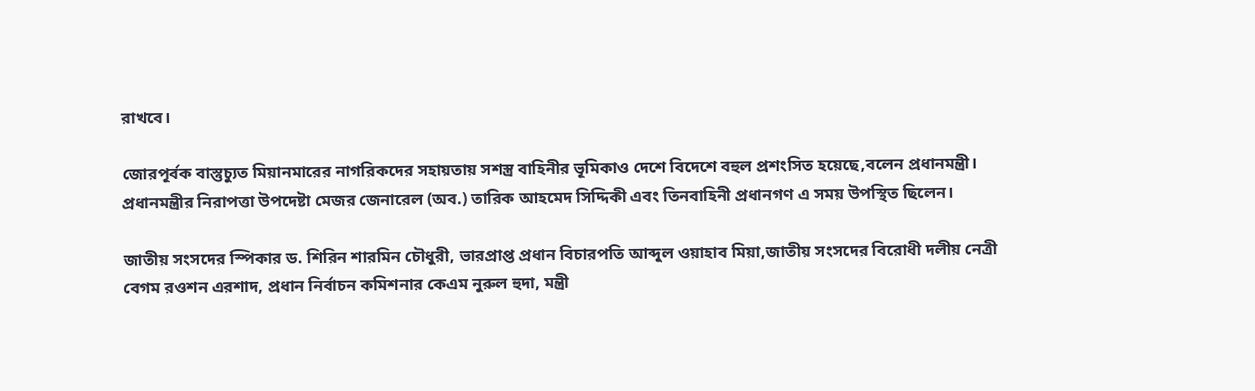রাখবে।

জোরপূর্বক বাস্তুচ্যুত মিয়ানমারের নাগরিকদের সহায়তায় সশস্ত্র বাহিনীর ভূমিকাও দেশে বিদেশে বহুল প্রশংসিত হয়েছে,বলেন প্রধানমন্ত্রী।
প্রধানমন্ত্রীর নিরাপত্তা উপদেষ্টা মেজর জেনারেল (অব.) তারিক আহমেদ সিদ্দিকী এবং তিনবাহিনী প্রধানগণ এ সময় উপস্থিত ছিলেন।

জাতীয় সংসদের স্পিকার ড. শিরিন শারমিন চৌধুরী, ভারপ্রাপ্ত প্রধান বিচারপতি আব্দুল ওয়াহাব মিয়া,জাতীয় সংসদের বিরোধী দলীয় নেত্রী বেগম রওশন এরশাদ, প্রধান নির্বাচন কমিশনার কেএম নুরুল হুদা, মন্ত্রী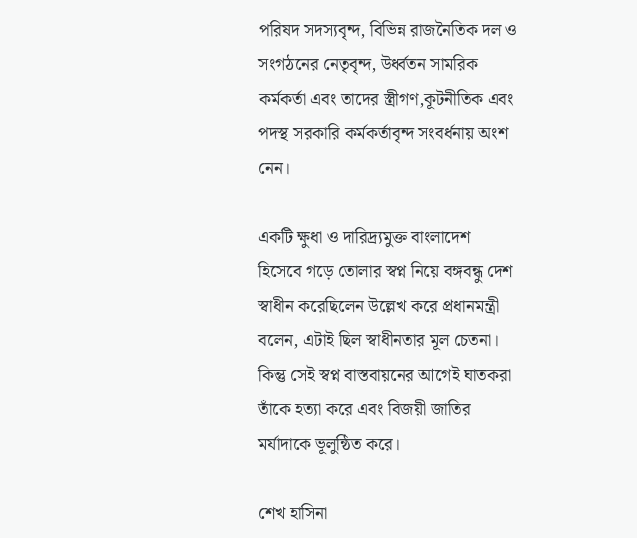পরিষদ সদস্যবৃন্দ, বিভিন্ন রাজনৈতিক দল ও সংগঠনের নেতৃবৃন্দ, উর্ধ্বতন সামরিক কর্মকর্তা এবং তাদের স্ত্রীগণ,কূটনীতিক এবং পদস্থ সরকারি কর্মকর্তাবৃন্দ সংবর্ধনায় অংশ নেন।

একটি ক্ষুধা ও দারিদ্র্যমুক্ত বাংলাদেশ হিসেবে গড়ে তোলার স্বপ্ন নিয়ে বঙ্গবন্ধু দেশ স্বাধীন করেছিলেন উল্লেখ করে প্রধানমন্ত্রী বলেন, এটাই ছিল স্বাধীনতার মূল চেতনা। কিন্তু সেই স্বপ্ন বাস্তবায়নের আগেই ঘাতকরা তাঁকে হত্যা করে এবং বিজয়ী জাতির মর্যাদাকে ভূলুন্ঠিত করে।

শেখ হাসিনা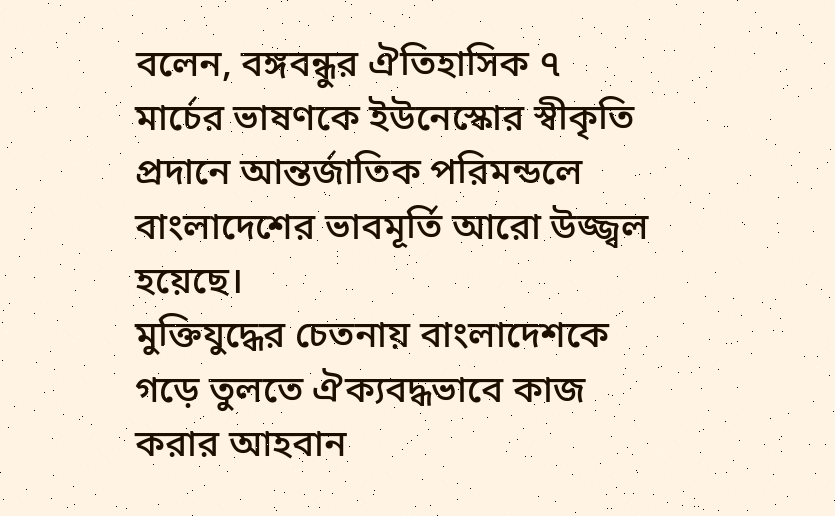বলেন, বঙ্গবন্ধুর ঐতিহাসিক ৭ মার্চের ভাষণকে ইউনেস্কোর স্বীকৃতি প্রদানে আন্তর্জাতিক পরিমন্ডলে বাংলাদেশের ভাবমূর্তি আরো উজ্জ্বল হয়েছে।
মুক্তিযুদ্ধের চেতনায় বাংলাদেশকে গড়ে তুলতে ঐক্যবদ্ধভাবে কাজ করার আহবান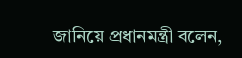জানিয়ে প্রধানমন্ত্রী বলেন,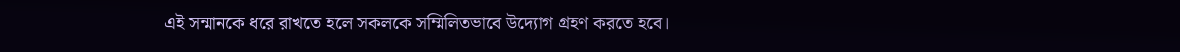এই সন্মানকে ধরে রাখতে হলে সকলকে সম্মিলিতভাবে উদ্যোগ গ্রহণ করতে হবে।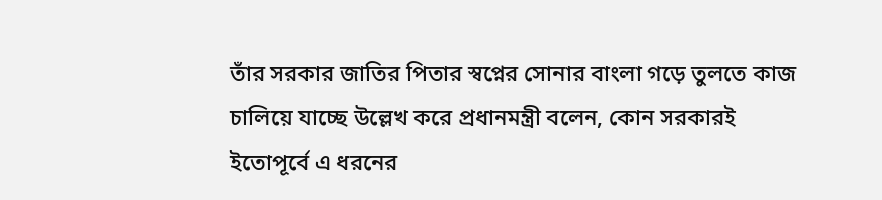তাঁর সরকার জাতির পিতার স্বপ্নের সোনার বাংলা গড়ে তুলতে কাজ চালিয়ে যাচ্ছে উল্লেখ করে প্রধানমন্ত্রী বলেন, কোন সরকারই ইতোপূর্বে এ ধরনের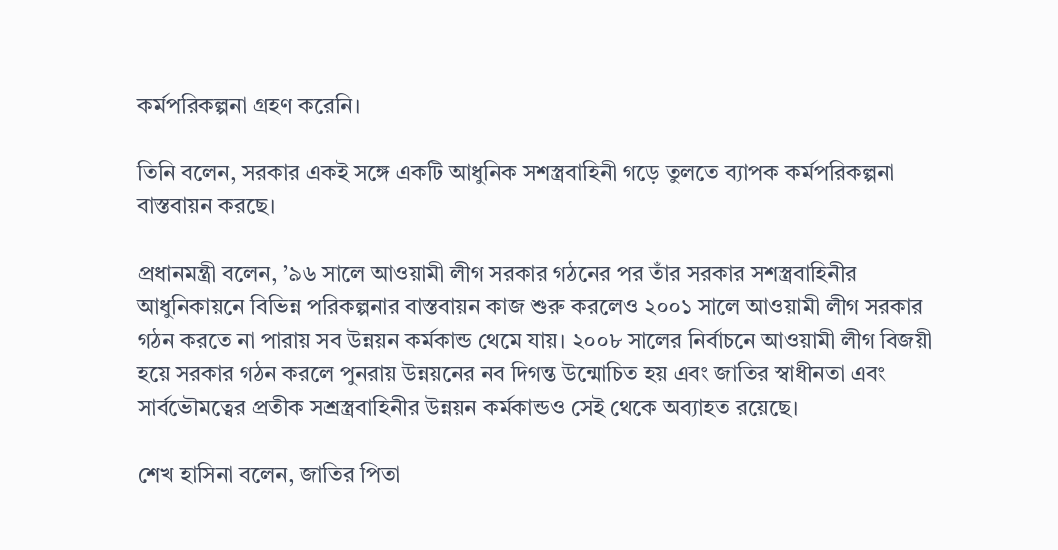কর্মপরিকল্পনা গ্রহণ করেনি।

তিনি বলেন, সরকার একই সঙ্গে একটি আধুনিক সশস্ত্রবাহিনী গড়ে তুলতে ব্যাপক কর্মপরিকল্পনা বাস্তবায়ন করছে।

প্রধানমন্ত্রী বলেন, ’৯৬ সালে আওয়ামী লীগ সরকার গঠনের পর তাঁর সরকার সশস্ত্রবাহিনীর আধুনিকায়নে বিভিন্ন পরিকল্পনার বাস্তবায়ন কাজ শুরু করলেও ২০০১ সালে আওয়ামী লীগ সরকার গঠন করতে না পারায় সব উন্নয়ন কর্মকান্ড থেমে যায়। ২০০৮ সালের নির্বাচনে আওয়ামী লীগ বিজয়ী হয়ে সরকার গঠন করলে পুনরায় উন্নয়নের নব দিগন্ত উন্মোচিত হয় এবং জাতির স্বাধীনতা এবং সার্বভৌমত্বের প্রতীক সশ্রস্ত্রবাহিনীর উন্নয়ন কর্মকান্ডও সেই থেকে অব্যাহত রয়েছে।

শেখ হাসিনা বলেন, জাতির পিতা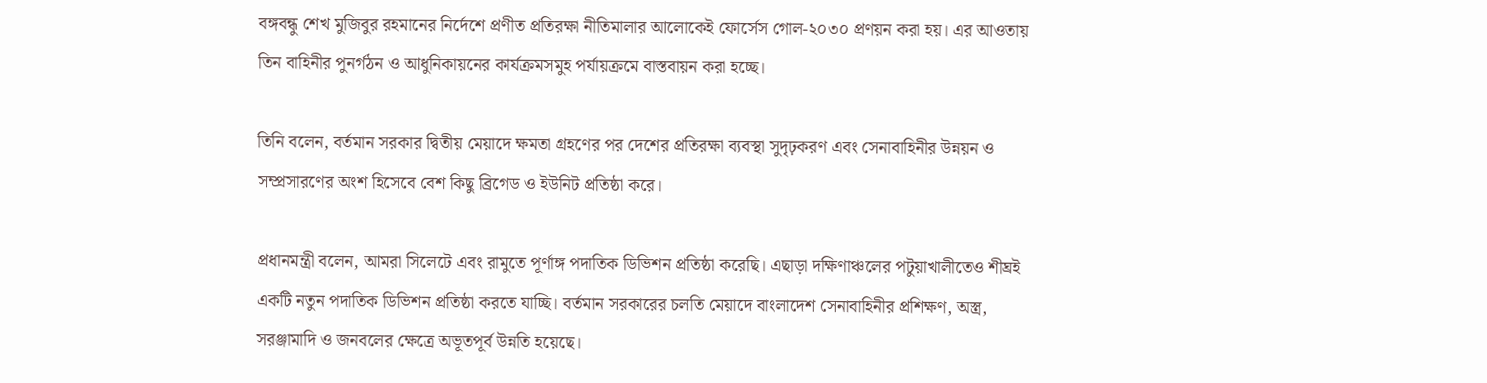বঙ্গবন্ধু শেখ মুজিবুর রহমানের নির্দেশে প্রণীত প্রতিরক্ষা নীতিমালার আলোকেই ফোর্সেস গোল-২০৩০ প্রণয়ন করা হয়। এর আওতায় তিন বাহিনীর পুনর্গঠন ও আধুনিকায়নের কার্যক্রমসমুহ পর্যায়ক্রমে বাস্তবায়ন করা হচ্ছে।

তিনি বলেন, বর্তমান সরকার দ্বিতীয় মেয়াদে ক্ষমতা গ্রহণের পর দেশের প্রতিরক্ষা ব্যবস্থা সুদৃঢ়করণ এবং সেনাবাহিনীর উন্নয়ন ও সম্প্রসারণের অংশ হিসেবে বেশ কিছু ব্রিগেড ও ইউনিট প্রতিষ্ঠা করে।

প্রধানমন্ত্রী বলেন, আমরা সিলেটে এবং রামুতে পূর্ণাঙ্গ পদাতিক ডিভিশন প্রতিষ্ঠা করেছি। এছাড়া দক্ষিণাঞ্চলের পটুয়াখালীতেও শীঘ্রই একটি নতুন পদাতিক ডিভিশন প্রতিষ্ঠা করতে যাচ্ছি। বর্তমান সরকারের চলতি মেয়াদে বাংলাদেশ সেনাবাহিনীর প্রশিক্ষণ, অস্ত্র, সরঞ্জামাদি ও জনবলের ক্ষেত্রে অভূতপূর্ব উন্নতি হয়েছে।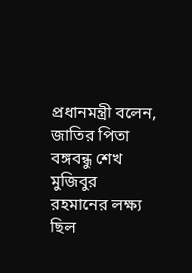প্রধানমন্ত্রী বলেন, জাতির পিতা বঙ্গবন্ধু শেখ মুজিবুর রহমানের লক্ষ্য ছিল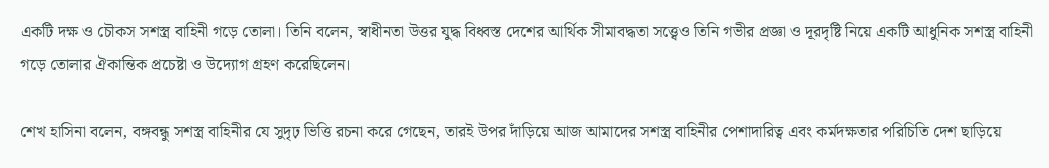একটি দক্ষ ও চৌকস সশস্ত্র বাহিনী গড়ে তোলা। তিনি বলেন, স্বাধীনতা উত্তর যুদ্ধ বিধ্বস্ত দেশের আর্থিক সীমাবদ্ধতা সত্ত্বেও তিনি গভীর প্রজ্ঞা ও দূরদৃষ্টি নিয়ে একটি আধুনিক সশস্ত্র বাহিনী গড়ে তোলার ঐকান্তিক প্রচেষ্টা ও উদ্যোগ গ্রহণ করেছিলেন।

শেখ হাসিনা বলেন, বঙ্গবন্ধু সশস্ত্র বাহিনীর যে সুদৃঢ় ভিত্তি রচনা করে গেছেন, তারই উপর দাঁড়িয়ে আজ আমাদের সশস্ত্র বাহিনীর পেশাদারিত্ব এবং কর্মদক্ষতার পরিচিতি দেশ ছাড়িয়ে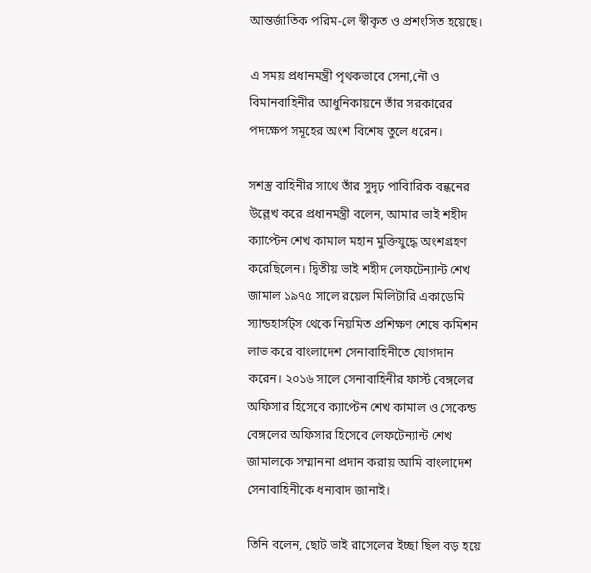আন্তর্জাতিক পরিম-লে স্বীকৃত ও প্রশংসিত হয়েছে।

এ সময় প্রধানমন্ত্রী পৃথকভাবে সেনা,নৌ ও বিমানবাহিনীর আধুনিকায়নে তাঁর সরকারের পদক্ষেপ সমূহের অংশ বিশেষ তুলে ধরেন।

সশস্ত্র বাহিনীর সাথে তাঁর সুদৃঢ় পাবিারিক বন্ধনের উল্লেখ করে প্রধানমন্ত্রী বলেন, আমার ভাই শহীদ ক্যাপ্টেন শেখ কামাল মহান মুক্তিযুদ্ধে অংশগ্রহণ করেছিলেন। দ্বিতীয় ভাই শহীদ লেফটেন্যান্ট শেখ জামাল ১৯৭৫ সালে রয়েল মিলিটারি একাডেমি স্যান্ডহার্সট্স থেকে নিয়মিত প্রশিক্ষণ শেষে কমিশন লাভ করে বাংলাদেশ সেনাবাহিনীতে যোগদান করেন। ২০১৬ সালে সেনাবাহিনীর ফার্স্ট বেঙ্গলের অফিসার হিসেবে ক্যাপ্টেন শেখ কামাল ও সেকেন্ড বেঙ্গলের অফিসার হিসেবে লেফটেন্যান্ট শেখ জামালকে সম্মাননা প্রদান করায় আমি বাংলাদেশ সেনাবাহিনীকে ধন্যবাদ জানাই।

তিনি বলেন, ছোট ভাই রাসেলের ইচ্ছা ছিল বড় হয়ে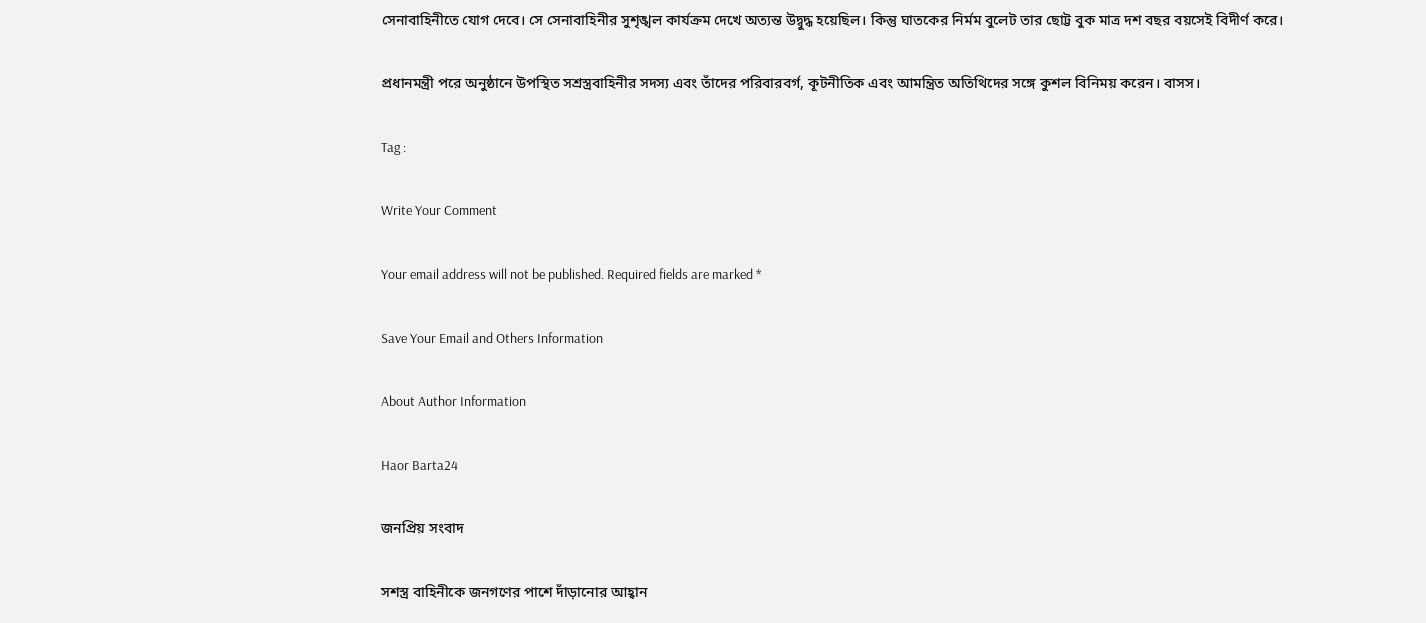সেনাবাহিনীতে যোগ দেবে। সে সেনাবাহিনীর সুশৃঙ্খল কার্যক্রম দেখে অত্যন্ত উদ্বুদ্ধ হয়েছিল। কিন্তু ঘাতকের নির্মম বুলেট তার ছোট্ট বুক মাত্র দশ বছর বয়সেই বিদীর্ণ করে।

প্রধানমন্ত্রী পরে অনুষ্ঠানে উপস্থিত সশ্রস্ত্রবাহিনীর সদস্য এবং তাঁদের পরিবারবর্গ, কূটনীতিক এবং আমন্ত্রিত অতিথিদের সঙ্গে কুশল বিনিময় করেন। বাসস।

Tag :

Write Your Comment

Your email address will not be published. Required fields are marked *

Save Your Email and Others Information

About Author Information

Haor Barta24

জনপ্রিয় সংবাদ

সশস্ত্র বাহিনীকে জনগণের পাশে দাঁড়ানোর আহ্বান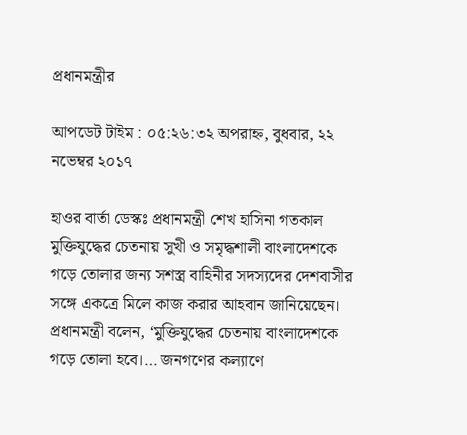প্রধানমন্ত্রীর

আপডেট টাইম : ০৫:২৬:৩২ অপরাহ্ন, বুধবার, ২২ নভেম্বর ২০১৭

হাওর বার্তা ডেস্কঃ প্রধানমন্ত্রী শেখ হাসিনা গতকাল মুক্তিযুদ্ধের চেতনায় সুখী ও সমৃদ্ধশালী বাংলাদেশকে গড়ে তোলার জন্য সশস্ত্র বাহিনীর সদস্যদের দেশবাসীর সঙ্গে একত্রে মিলে কাজ করার আহবান জানিয়েছেন। প্রধানমন্ত্রী বলেন, ‘মুক্তিযুদ্ধের চেতনায় বাংলাদেশকে গড়ে তোলা হবে।… জনগণের কল্যাণে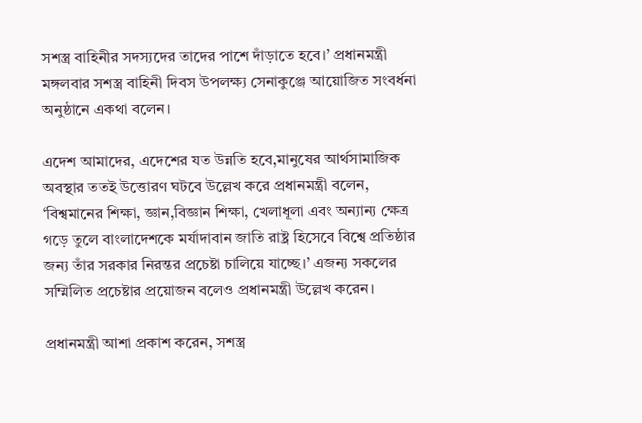সশস্ত্র বাহিনীর সদস্যদের তাদের পাশে দাঁড়াতে হবে।’ প্রধানমন্ত্রী মঙ্গলবার সশস্ত্র বাহিনী দিবস উপলক্ষ্য সেনাকুঞ্জে আয়োজিত সংবর্ধনা অনুষ্ঠানে একথা বলেন।

এদেশ আমাদের, এদেশের যত উন্নতি হবে,মানুষের আর্থসামাজিক অবস্থার ততই উত্তোরণ ঘটবে উল্লেখ করে প্রধানমন্ত্রী বলেন, ‘বিশ্বমানের শিক্ষা, জ্ঞান,বিজ্ঞান শিক্ষা, খেলাধূলা এবং অন্যান্য ক্ষেত্র গড়ে তুলে বাংলাদেশকে মর্যাদাবান জাতি রাষ্ট্র হিসেবে বিশ্বে প্রতিষ্ঠার জন্য তাঁর সরকার নিরন্তর প্রচেষ্টা চালিয়ে যাচ্ছে।’ এজন্য সকলের সম্মিলিত প্রচেষ্টার প্রয়োজন বলেও প্রধানমন্ত্রী উল্লেখ করেন।

প্রধানমন্ত্রী আশা প্রকাশ করেন, সশস্ত্র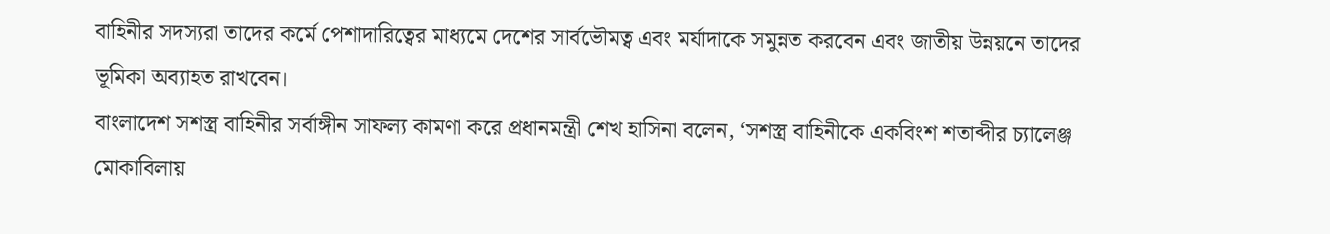বাহিনীর সদস্যরা তাদের কর্মে পেশাদারিত্বের মাধ্যমে দেশের সার্বভৌমত্ব এবং মর্যাদাকে সমুন্নত করবেন এবং জাতীয় উন্নয়নে তাদের ভূমিকা অব্যাহত রাখবেন।
বাংলাদেশ সশস্ত্র বাহিনীর সর্বাঙ্গীন সাফল্য কামণা করে প্রধানমন্ত্রী শেখ হাসিনা বলেন, ‘সশস্ত্র বাহিনীকে একবিংশ শতাব্দীর চ্যালেঞ্জ মোকাবিলায়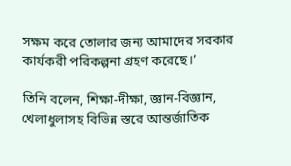সক্ষম করে তোলার জন্য আমাদের সরকার কার্যকরী পরিকল্পনা গ্রহণ করেছে।’

তিনি বলেন, শিক্ষা-দীক্ষা, জ্ঞান-বিজ্ঞান, খেলাধুলাসহ বিভিন্ন স্তরে আন্তর্জাতিক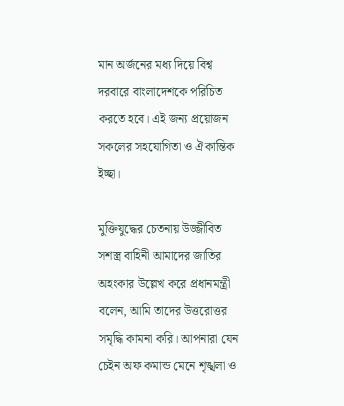মান অর্জনের মধ্য দিয়ে বিশ্ব দরবারে বাংলাদেশকে পরিচিত করতে হবে। এই জন্য প্রয়োজন সকলের সহযোগিতা ও ঐকান্তিক ইচ্ছা।

মুক্তিযুদ্ধের চেতনায় উজ্জীবিত সশস্ত্র বাহিনী আমাদের জাতির অহংকার উল্লেখ করে প্রধানমন্ত্রী বলেন, আমি তাদের উত্তরোত্তর সমৃদ্ধি কামনা করি। আপনারা যেন চেইন অফ কমান্ড মেনে শৃঙ্খলা ও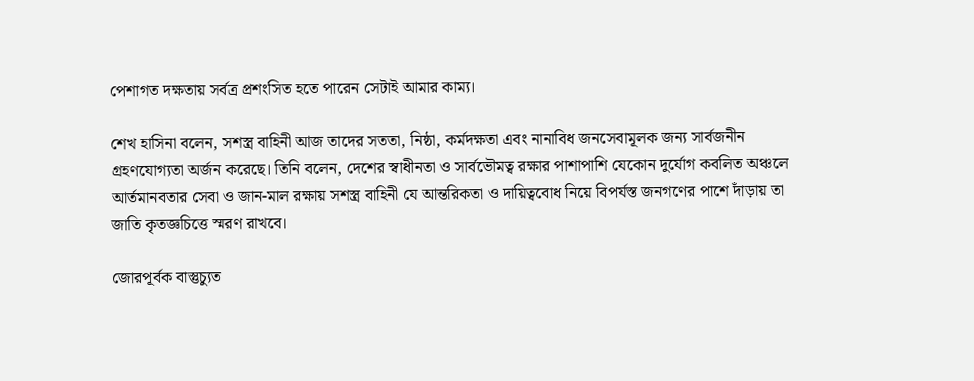পেশাগত দক্ষতায় সর্বত্র প্রশংসিত হতে পারেন সেটাই আমার কাম্য।

শেখ হাসিনা বলেন, সশস্ত্র বাহিনী আজ তাদের সততা, নিষ্ঠা, কর্মদক্ষতা এবং নানাবিধ জনসেবামূলক জন্য সার্বজনীন গ্রহণযোগ্যতা অর্জন করেছে। তিনি বলেন, দেশের স্বাধীনতা ও সার্বভৌমত্ব রক্ষার পাশাপাশি যেকোন দুর্যোগ কবলিত অঞ্চলে আর্তমানবতার সেবা ও জান-মাল রক্ষায় সশস্ত্র বাহিনী যে আন্তরিকতা ও দায়িত্ববোধ নিয়ে বিপর্যস্ত জনগণের পাশে দাঁড়ায় তা জাতি কৃতজ্ঞচিত্তে স্মরণ রাখবে।

জোরপূর্বক বাস্তুচ্যুত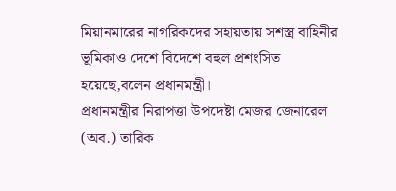মিয়ানমারের নাগরিকদের সহায়তায় সশস্ত্র বাহিনীর ভূমিকাও দেশে বিদেশে বহুল প্রশংসিত হয়েছে,বলেন প্রধানমন্ত্রী।
প্রধানমন্ত্রীর নিরাপত্তা উপদেষ্টা মেজর জেনারেল (অব.) তারিক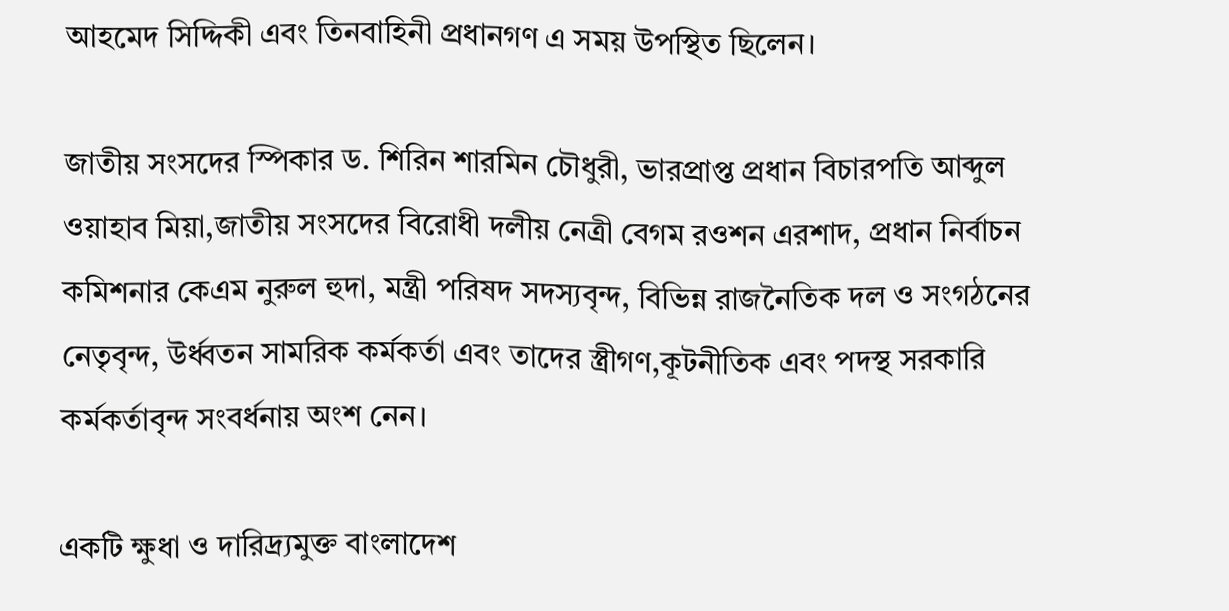আহমেদ সিদ্দিকী এবং তিনবাহিনী প্রধানগণ এ সময় উপস্থিত ছিলেন।

জাতীয় সংসদের স্পিকার ড. শিরিন শারমিন চৌধুরী, ভারপ্রাপ্ত প্রধান বিচারপতি আব্দুল ওয়াহাব মিয়া,জাতীয় সংসদের বিরোধী দলীয় নেত্রী বেগম রওশন এরশাদ, প্রধান নির্বাচন কমিশনার কেএম নুরুল হুদা, মন্ত্রী পরিষদ সদস্যবৃন্দ, বিভিন্ন রাজনৈতিক দল ও সংগঠনের নেতৃবৃন্দ, উর্ধ্বতন সামরিক কর্মকর্তা এবং তাদের স্ত্রীগণ,কূটনীতিক এবং পদস্থ সরকারি কর্মকর্তাবৃন্দ সংবর্ধনায় অংশ নেন।

একটি ক্ষুধা ও দারিদ্র্যমুক্ত বাংলাদেশ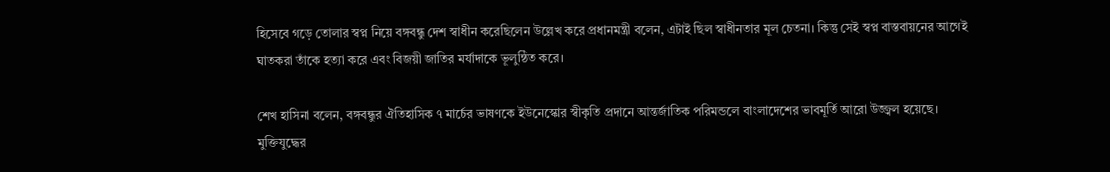হিসেবে গড়ে তোলার স্বপ্ন নিয়ে বঙ্গবন্ধু দেশ স্বাধীন করেছিলেন উল্লেখ করে প্রধানমন্ত্রী বলেন, এটাই ছিল স্বাধীনতার মূল চেতনা। কিন্তু সেই স্বপ্ন বাস্তবায়নের আগেই ঘাতকরা তাঁকে হত্যা করে এবং বিজয়ী জাতির মর্যাদাকে ভূলুন্ঠিত করে।

শেখ হাসিনা বলেন, বঙ্গবন্ধুর ঐতিহাসিক ৭ মার্চের ভাষণকে ইউনেস্কোর স্বীকৃতি প্রদানে আন্তর্জাতিক পরিমন্ডলে বাংলাদেশের ভাবমূর্তি আরো উজ্জ্বল হয়েছে।
মুক্তিযুদ্ধের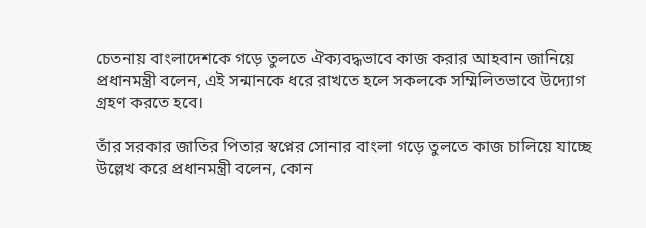চেতনায় বাংলাদেশকে গড়ে তুলতে ঐক্যবদ্ধভাবে কাজ করার আহবান জানিয়ে প্রধানমন্ত্রী বলেন, এই সন্মানকে ধরে রাখতে হলে সকলকে সম্মিলিতভাবে উদ্যোগ গ্রহণ করতে হবে।

তাঁর সরকার জাতির পিতার স্বপ্নের সোনার বাংলা গড়ে তুলতে কাজ চালিয়ে যাচ্ছে উল্লেখ করে প্রধানমন্ত্রী বলেন, কোন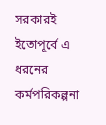সরকারই ইতোপূর্বে এ ধরনের কর্মপরিকল্পনা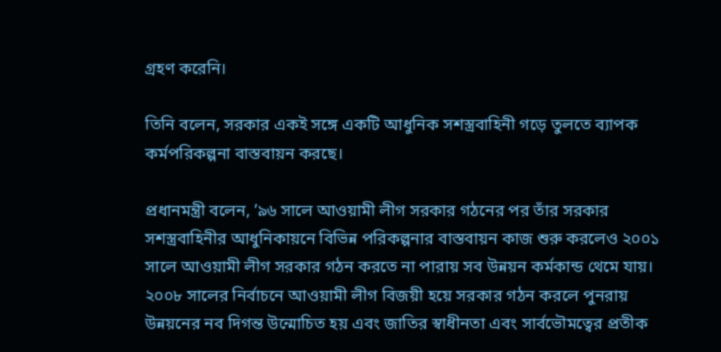গ্রহণ করেনি।

তিনি বলেন, সরকার একই সঙ্গে একটি আধুনিক সশস্ত্রবাহিনী গড়ে তুলতে ব্যাপক কর্মপরিকল্পনা বাস্তবায়ন করছে।

প্রধানমন্ত্রী বলেন, ’৯৬ সালে আওয়ামী লীগ সরকার গঠনের পর তাঁর সরকার সশস্ত্রবাহিনীর আধুনিকায়নে বিভিন্ন পরিকল্পনার বাস্তবায়ন কাজ শুরু করলেও ২০০১ সালে আওয়ামী লীগ সরকার গঠন করতে না পারায় সব উন্নয়ন কর্মকান্ড থেমে যায়। ২০০৮ সালের নির্বাচনে আওয়ামী লীগ বিজয়ী হয়ে সরকার গঠন করলে পুনরায় উন্নয়নের নব দিগন্ত উন্মোচিত হয় এবং জাতির স্বাধীনতা এবং সার্বভৌমত্বের প্রতীক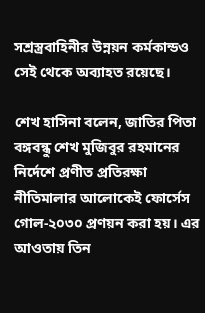সশ্রস্ত্রবাহিনীর উন্নয়ন কর্মকান্ডও সেই থেকে অব্যাহত রয়েছে।

শেখ হাসিনা বলেন, জাতির পিতা বঙ্গবন্ধু শেখ মুজিবুর রহমানের নির্দেশে প্রণীত প্রতিরক্ষা নীতিমালার আলোকেই ফোর্সেস গোল-২০৩০ প্রণয়ন করা হয়। এর আওতায় তিন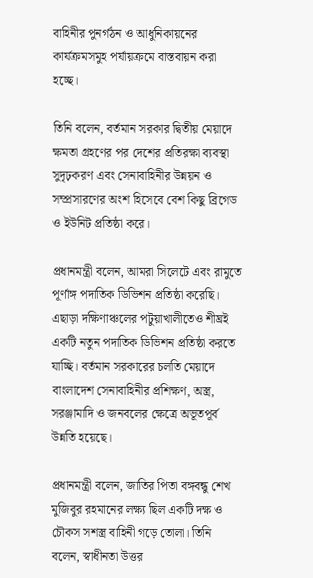বাহিনীর পুনর্গঠন ও আধুনিকায়নের কার্যক্রমসমুহ পর্যায়ক্রমে বাস্তবায়ন করা হচ্ছে।

তিনি বলেন, বর্তমান সরকার দ্বিতীয় মেয়াদে ক্ষমতা গ্রহণের পর দেশের প্রতিরক্ষা ব্যবস্থা সুদৃঢ়করণ এবং সেনাবাহিনীর উন্নয়ন ও সম্প্রসারণের অংশ হিসেবে বেশ কিছু ব্রিগেড ও ইউনিট প্রতিষ্ঠা করে।

প্রধানমন্ত্রী বলেন, আমরা সিলেটে এবং রামুতে পূর্ণাঙ্গ পদাতিক ডিভিশন প্রতিষ্ঠা করেছি। এছাড়া দক্ষিণাঞ্চলের পটুয়াখালীতেও শীঘ্রই একটি নতুন পদাতিক ডিভিশন প্রতিষ্ঠা করতে যাচ্ছি। বর্তমান সরকারের চলতি মেয়াদে বাংলাদেশ সেনাবাহিনীর প্রশিক্ষণ, অস্ত্র, সরঞ্জামাদি ও জনবলের ক্ষেত্রে অভূতপূর্ব উন্নতি হয়েছে।

প্রধানমন্ত্রী বলেন, জাতির পিতা বঙ্গবন্ধু শেখ মুজিবুর রহমানের লক্ষ্য ছিল একটি দক্ষ ও চৌকস সশস্ত্র বাহিনী গড়ে তোলা। তিনি বলেন, স্বাধীনতা উত্তর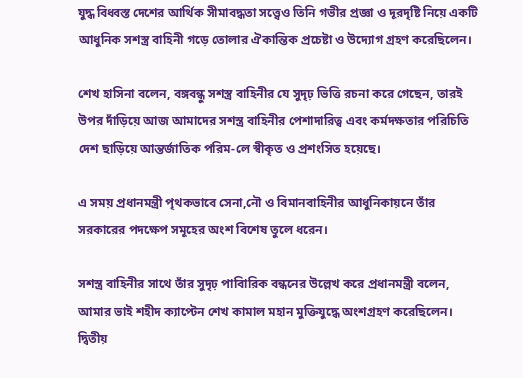যুদ্ধ বিধ্বস্ত দেশের আর্থিক সীমাবদ্ধতা সত্ত্বেও তিনি গভীর প্রজ্ঞা ও দূরদৃষ্টি নিয়ে একটি আধুনিক সশস্ত্র বাহিনী গড়ে তোলার ঐকান্তিক প্রচেষ্টা ও উদ্যোগ গ্রহণ করেছিলেন।

শেখ হাসিনা বলেন, বঙ্গবন্ধু সশস্ত্র বাহিনীর যে সুদৃঢ় ভিত্তি রচনা করে গেছেন, তারই উপর দাঁড়িয়ে আজ আমাদের সশস্ত্র বাহিনীর পেশাদারিত্ব এবং কর্মদক্ষতার পরিচিতি দেশ ছাড়িয়ে আন্তর্জাতিক পরিম-লে স্বীকৃত ও প্রশংসিত হয়েছে।

এ সময় প্রধানমন্ত্রী পৃথকভাবে সেনা,নৌ ও বিমানবাহিনীর আধুনিকায়নে তাঁর সরকারের পদক্ষেপ সমূহের অংশ বিশেষ তুলে ধরেন।

সশস্ত্র বাহিনীর সাথে তাঁর সুদৃঢ় পাবিারিক বন্ধনের উল্লেখ করে প্রধানমন্ত্রী বলেন, আমার ভাই শহীদ ক্যাপ্টেন শেখ কামাল মহান মুক্তিযুদ্ধে অংশগ্রহণ করেছিলেন। দ্বিতীয়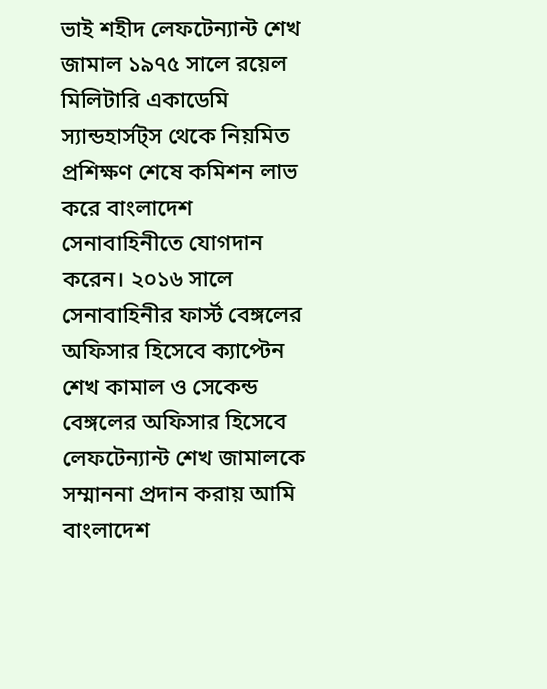ভাই শহীদ লেফটেন্যান্ট শেখ জামাল ১৯৭৫ সালে রয়েল মিলিটারি একাডেমি স্যান্ডহার্সট্স থেকে নিয়মিত প্রশিক্ষণ শেষে কমিশন লাভ করে বাংলাদেশ সেনাবাহিনীতে যোগদান করেন। ২০১৬ সালে সেনাবাহিনীর ফার্স্ট বেঙ্গলের অফিসার হিসেবে ক্যাপ্টেন শেখ কামাল ও সেকেন্ড বেঙ্গলের অফিসার হিসেবে লেফটেন্যান্ট শেখ জামালকে সম্মাননা প্রদান করায় আমি বাংলাদেশ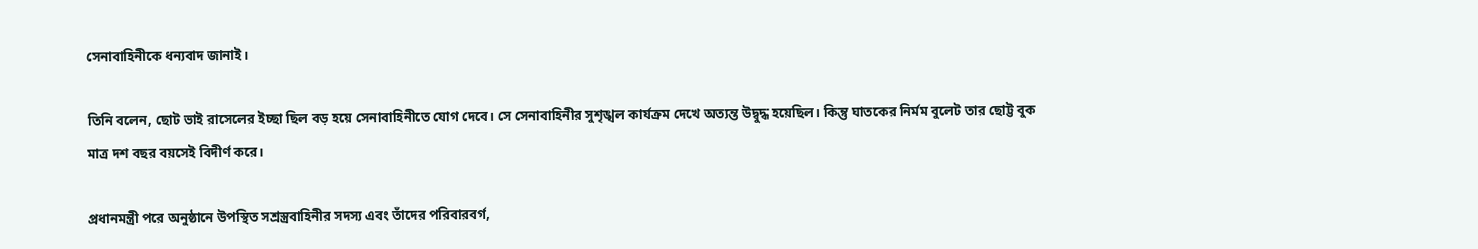সেনাবাহিনীকে ধন্যবাদ জানাই।

তিনি বলেন, ছোট ভাই রাসেলের ইচ্ছা ছিল বড় হয়ে সেনাবাহিনীতে যোগ দেবে। সে সেনাবাহিনীর সুশৃঙ্খল কার্যক্রম দেখে অত্যন্ত উদ্বুদ্ধ হয়েছিল। কিন্তু ঘাতকের নির্মম বুলেট তার ছোট্ট বুক মাত্র দশ বছর বয়সেই বিদীর্ণ করে।

প্রধানমন্ত্রী পরে অনুষ্ঠানে উপস্থিত সশ্রস্ত্রবাহিনীর সদস্য এবং তাঁদের পরিবারবর্গ,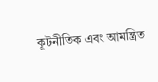কূটনীতিক এবং আমন্ত্রিত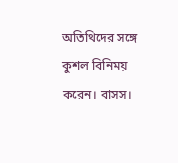অতিথিদের সঙ্গে কুশল বিনিময় করেন। বাসস।